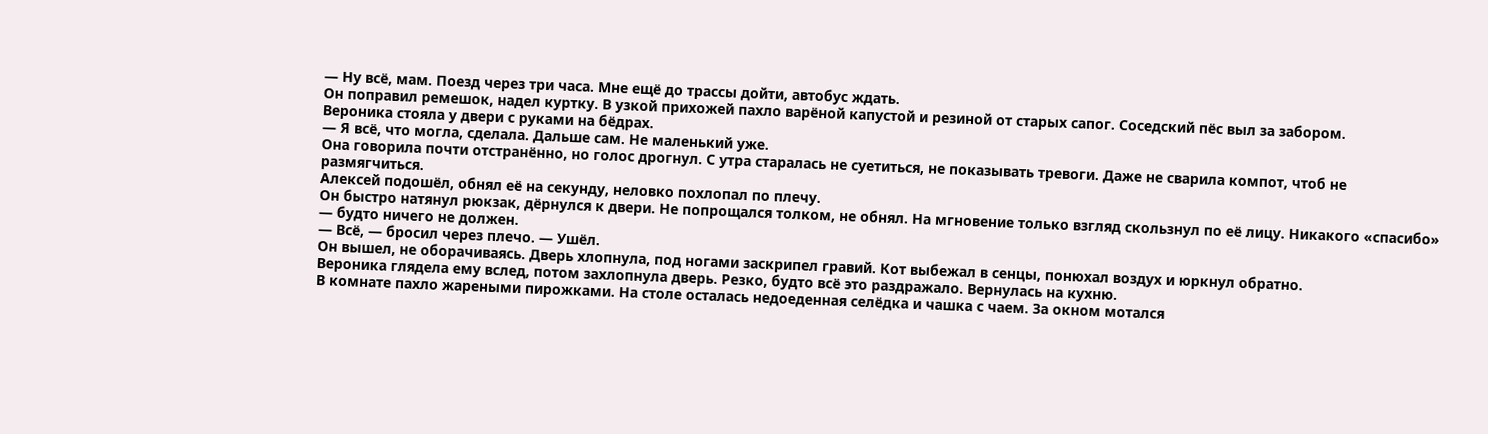— Ну всё, мам. Поезд через три часа. Мне ещё до трассы дойти, автобус ждать.
Он поправил ремешок, надел куртку. В узкой прихожей пахло варёной капустой и резиной от старых сапог. Соседский пёс выл за забором.
Вероника стояла у двери с руками на бёдрах.
— Я всё, что могла, сделала. Дальше сам. Не маленький уже.
Она говорила почти отстранённо, но голос дрогнул. С утра старалась не суетиться, не показывать тревоги. Даже не сварила компот, чтоб не размягчиться.
Алексей подошёл, обнял её на секунду, неловко похлопал по плечу.
Он быстро натянул рюкзак, дёрнулся к двери. Не попрощался толком, не обнял. На мгновение только взгляд скользнул по её лицу. Никакого «спасибо» — будто ничего не должен.
— Всё, — бросил через плечо. — Ушёл.
Он вышел, не оборачиваясь. Дверь хлопнула, под ногами заскрипел гравий. Кот выбежал в сенцы, понюхал воздух и юркнул обратно.
Вероника глядела ему вслед, потом захлопнула дверь. Резко, будто всё это раздражало. Вернулась на кухню.
В комнате пахло жареными пирожками. На столе осталась недоеденная селёдка и чашка с чаем. За окном мотался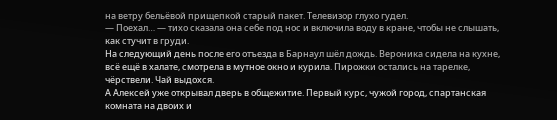на ветру бельёвой прищепкой старый пакет. Телевизор глухо гудел.
— Поехал… — тихо сказала она себе под нос и включила воду в кране, чтобы не слышать, как стучит в груди.
На следующий день после его отъезда в Барнаул шёл дождь. Вероника сидела на кухне, всё ещё в халате, смотрела в мутное окно и курила. Пирожки остались на тарелке, чёрствели. Чай выдохся.
А Алексей уже открывал дверь в общежитие. Первый курс, чужой город, спартанская комната на двоих и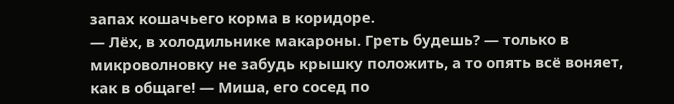запах кошачьего корма в коридоре.
— Лёх, в холодильнике макароны. Греть будешь? — только в микроволновку не забудь крышку положить, а то опять всё воняет, как в общаге! — Миша, его сосед по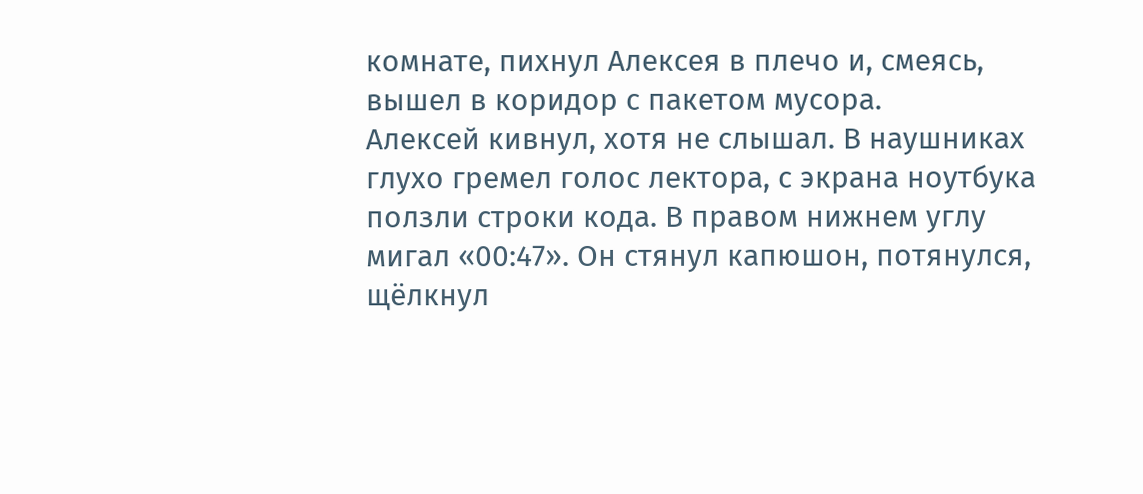комнате, пихнул Алексея в плечо и, смеясь, вышел в коридор с пакетом мусора.
Алексей кивнул, хотя не слышал. В наушниках глухо гремел голос лектора, с экрана ноутбука ползли строки кода. В правом нижнем углу мигал «00:47». Он стянул капюшон, потянулся, щёлкнул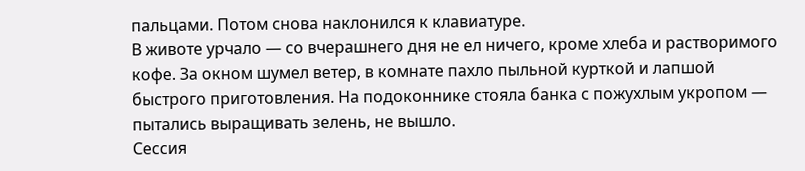пальцами. Потом снова наклонился к клавиатуре.
В животе урчало — со вчерашнего дня не ел ничего, кроме хлеба и растворимого кофе. За окном шумел ветер, в комнате пахло пыльной курткой и лапшой быстрого приготовления. На подоконнике стояла банка с пожухлым укропом — пытались выращивать зелень, не вышло.
Сессия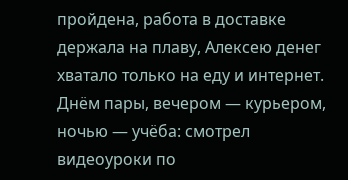пройдена, работа в доставке держала на плаву, Алексею денег хватало только на еду и интернет. Днём пары, вечером — курьером, ночью — учёба: смотрел видеоуроки по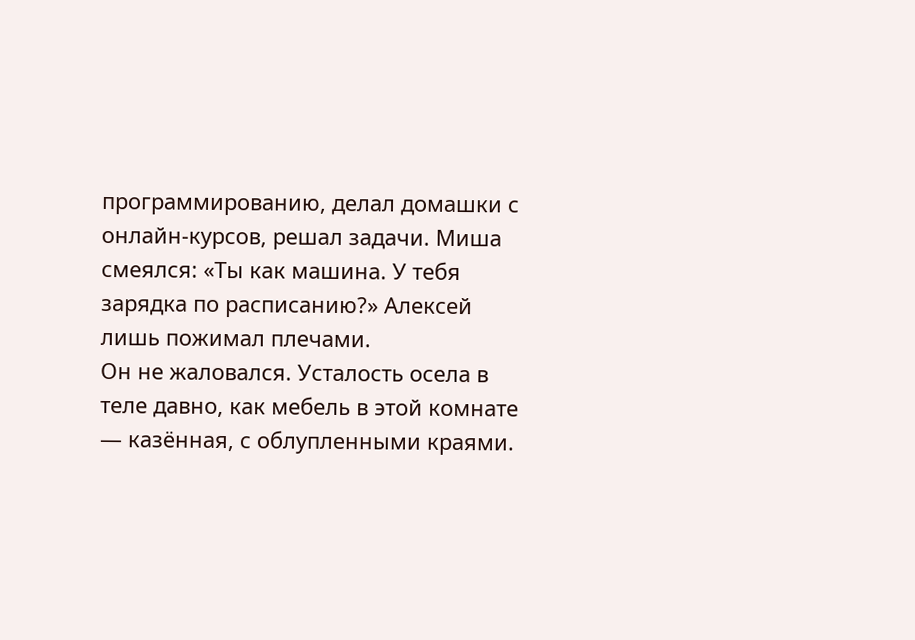программированию, делал домашки с онлайн-курсов, решал задачи. Миша смеялся: «Ты как машина. У тебя зарядка по расписанию?» Алексей лишь пожимал плечами.
Он не жаловался. Усталость осела в теле давно, как мебель в этой комнате — казённая, с облупленными краями.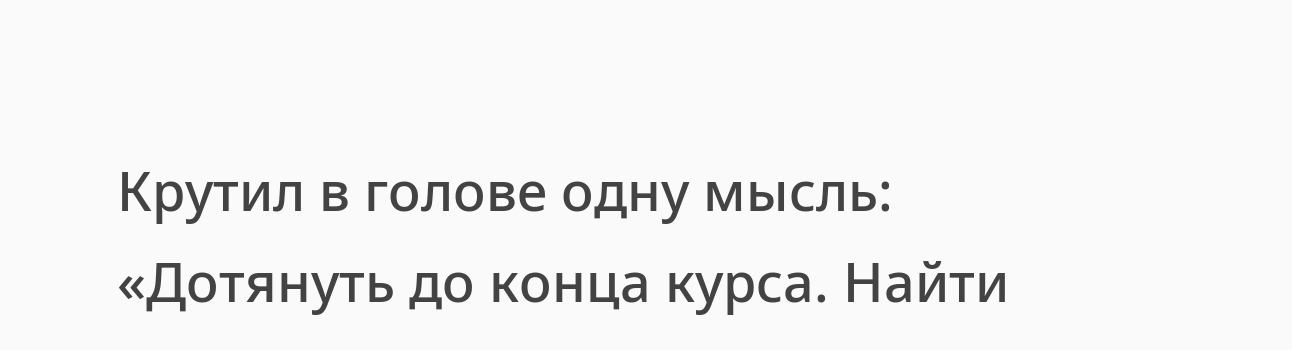Крутил в голове одну мысль: «Дотянуть до конца курса. Найти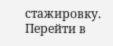стажировку. Перейти в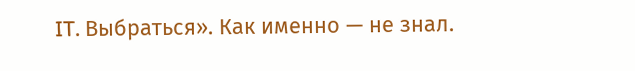IT. Выбраться». Как именно — не знал.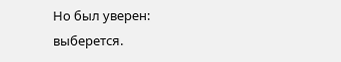Но был уверен: выберется.